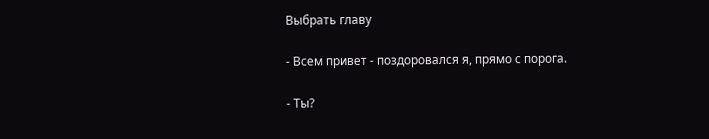Выбрать главу

- Всем привет - поздоровался я, прямо с порога.

- Ты?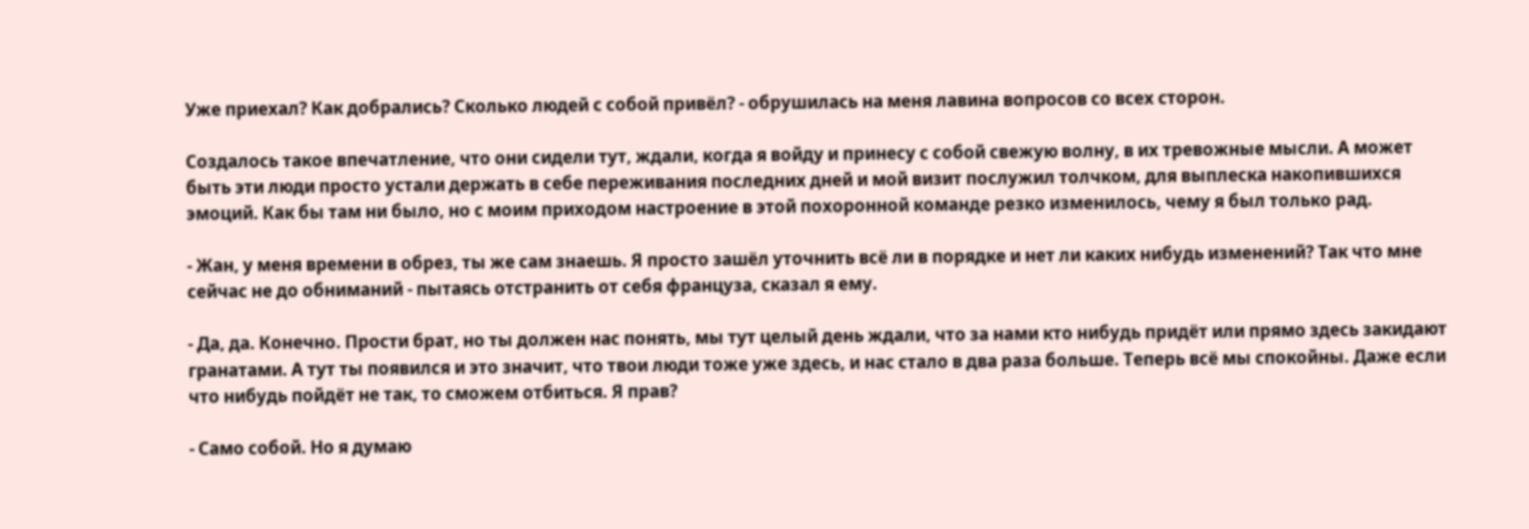Уже приехал? Как добрались? Сколько людей с собой привёл? - обрушилась на меня лавина вопросов со всех сторон.

Создалось такое впечатление, что они сидели тут, ждали, когда я войду и принесу с собой свежую волну, в их тревожные мысли. А может быть эти люди просто устали держать в себе переживания последних дней и мой визит послужил толчком, для выплеска накопившихся эмоций. Как бы там ни было, но с моим приходом настроение в этой похоронной команде резко изменилось, чему я был только рад.

- Жан, у меня времени в обрез, ты же сам знаешь. Я просто зашёл уточнить всё ли в порядке и нет ли каких нибудь изменений? Так что мне сейчас не до обниманий - пытаясь отстранить от себя француза, сказал я ему.

- Да, да. Конечно. Прости брат, но ты должен нас понять, мы тут целый день ждали, что за нами кто нибудь придёт или прямо здесь закидают гранатами. А тут ты появился и это значит, что твои люди тоже уже здесь, и нас стало в два раза больше. Теперь всё мы спокойны. Даже если что нибудь пойдёт не так, то сможем отбиться. Я прав?

- Само собой. Но я думаю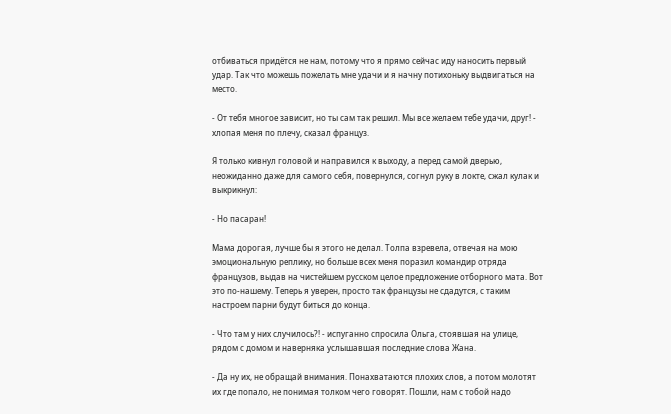отбиваться придётся не нам, потому что я прямо сейчас иду наносить первый удар. Так что можешь пожелать мне удачи и я начну потихоньку выдвигаться на место.

- От тебя многое зависит, но ты сам так решил. Мы все желаем тебе удачи, друг! - хлопая меня по плечу, сказал француз.

Я только кивнул головой и направился к выходу, а перед самой дверью, неожиданно даже для самого себя, повернулся, согнул руку в локте, сжал кулак и выкрикнул:

- Но пасаран!

Мама дорогая, лучше бы я этого не делал. Толпа взревела, отвечая на мою эмоциональную реплику, но больше всех меня поразил командир отряда французов, выдав на чистейшем русском целое предложение отборного мата. Вот это по-нашему. Теперь я уверен, просто так французы не сдадутся, с таким настроем парни будут биться до конца.

- Что там у них случилось?! - испуганно спросила Ольга, стоявшая на улице, рядом с домом и наверняка услышавшая последние слова Жана.

- Да ну их, не обращай внимания. Понахватаются плохих слов, а потом молотят их где попало, не понимая толком чего говорят. Пошли, нам с тобой надо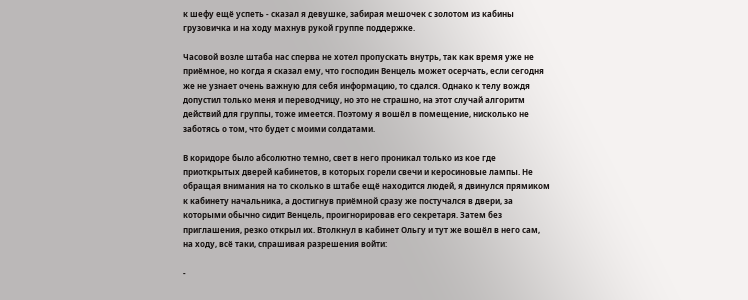к шефу ещё успеть - сказал я девушке, забирая мешочек с золотом из кабины грузовичка и на ходу махнув рукой группе поддержке.

Часовой возле штаба нас сперва не хотел пропускать внутрь, так как время уже не приёмное, но когда я сказал ему, что господин Венцель может осерчать, если сегодня же не узнает очень важную для себя информацию, то сдался. Однако к телу вождя допустил только меня и переводчицу, но это не страшно, на этот случай алгоритм действий для группы, тоже имеется. Поэтому я вошёл в помещение, нисколько не заботясь о том, что будет с моими солдатами.

В коридоре было абсолютно темно, свет в него проникал только из кое где приоткрытых дверей кабинетов, в которых горели свечи и керосиновые лампы. Не обращая внимания на то сколько в штабе ещё находится людей, я двинулся прямиком к кабинету начальника, а достигнув приёмной сразу же постучался в двери, за которыми обычно сидит Венцель, проигнорировав его секретаря. Затем без приглашения, резко открыл их. Втолкнул в кабинет Ольгу и тут же вошёл в него сам, на ходу, всё таки, спрашивая разрешения войти:

-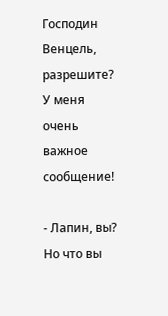Господин Венцель, разрешите? У меня очень важное сообщение!

- Лапин, вы? Но что вы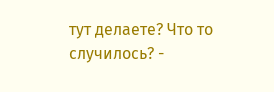тут делаете? Что то случилось? -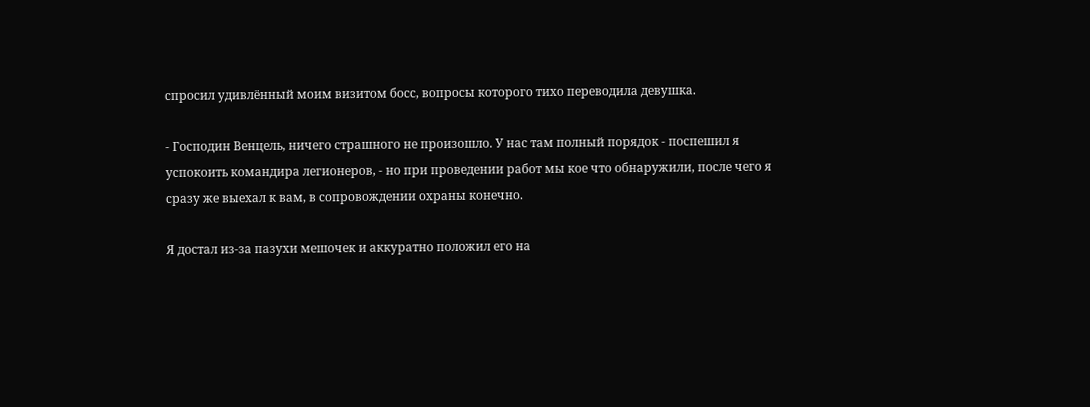спросил удивлённый моим визитом босс, вопросы которого тихо переводила девушка.

- Господин Венцель, ничего страшного не произошло. У нас там полный порядок - поспешил я успокоить командира легионеров, - но при проведении работ мы кое что обнаружили, после чего я сразу же выехал к вам, в сопровождении охраны конечно.

Я достал из-за пазухи мешочек и аккуратно положил его на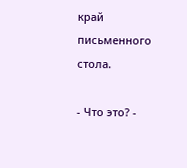край письменного стола.

- Что это? -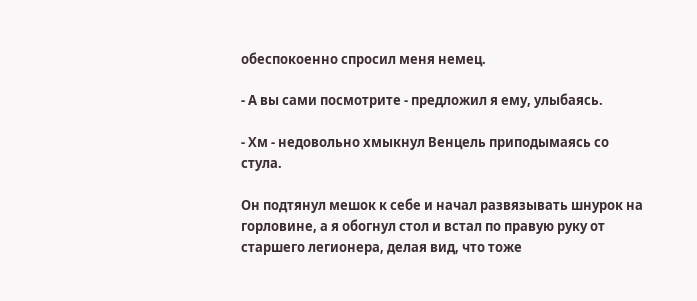обеспокоенно спросил меня немец.

- А вы сами посмотрите - предложил я ему, улыбаясь.

- Хм - недовольно хмыкнул Венцель приподымаясь со стула.

Он подтянул мешок к себе и начал развязывать шнурок на горловине, а я обогнул стол и встал по правую руку от старшего легионера, делая вид, что тоже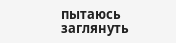пытаюсь заглянуть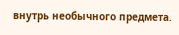внутрь необычного предмета.